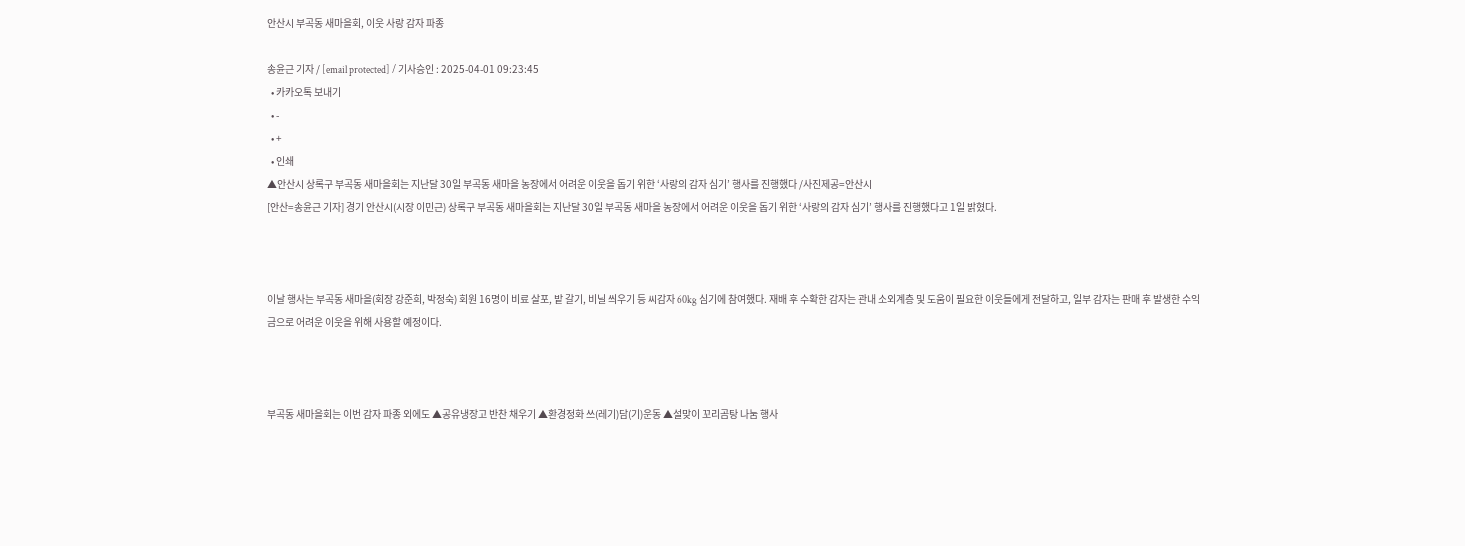안산시 부곡동 새마을회, 이웃 사랑 감자 파종

송윤근 기자 / [email protected] / 기사승인 : 2025-04-01 09:23:45
  • 카카오톡 보내기
  • -
  • +
  • 인쇄
▲안산시 상록구 부곡동 새마을회는 지난달 30일 부곡동 새마을 농장에서 어려운 이웃을 돕기 위한 ‘사랑의 감자 심기’ 행사를 진행했다 /사진제공=안산시
[안산=송윤근 기자] 경기 안산시(시장 이민근) 상록구 부곡동 새마을회는 지난달 30일 부곡동 새마을 농장에서 어려운 이웃을 돕기 위한 ‘사랑의 감자 심기’ 행사를 진행했다고 1일 밝혔다.



이날 행사는 부곡동 새마을(회장 강준희, 박정숙) 회원 16명이 비료 살포, 밭 갈기, 비닐 씌우기 등 씨감자 60kg 심기에 참여했다. 재배 후 수확한 감자는 관내 소외계층 및 도움이 필요한 이웃들에게 전달하고, 일부 감자는 판매 후 발생한 수익금으로 어려운 이웃을 위해 사용할 예정이다.



부곡동 새마을회는 이번 감자 파종 외에도 ▲공유냉장고 반찬 채우기 ▲환경정화 쓰(레기)담(기)운동 ▲설맞이 꼬리곰탕 나눔 행사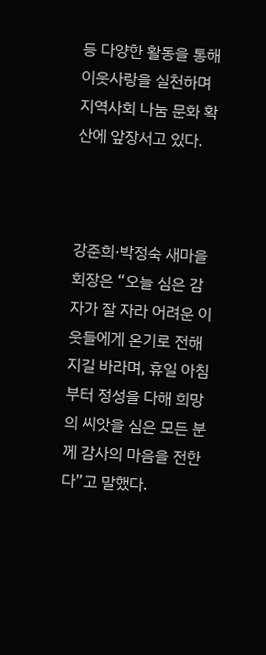등 다양한 활동을 통해 이웃사랑을 실천하며 지역사회 나눔 문화 확산에 앞장서고 있다.



강준희·박정숙 새마을회장은 “오늘 심은 감자가 잘 자라 어려운 이웃들에게 온기로 전해지길 바라며, 휴일 아침부터 정성을 다해 희망의 씨앗을 심은 모든 분께 감사의 마음을 전한다”고 말했다.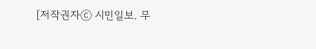[저작권자ⓒ 시민일보. 무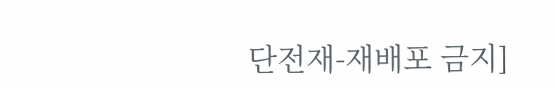단전재-재배포 금지]